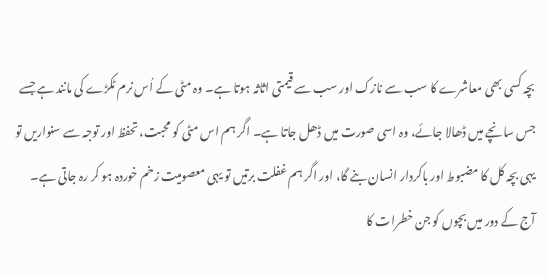بچہ کسی بھی معاشرے کا سب سے نازک اور سب سے قیمتی اثاثہ ہوتا ہے۔ وہ مٹی کے اُس نرم ٹکڑے کی مانند ہے جسے جس سانچے میں ڈھالا جائے، وہ اسی صورت میں ڈھل جاتا ہے۔ اگر ہم اس مٹی کو محبت، تحفظ اور توجہ سے سنواریں تو یہی بچہ کل کا مضبوط اور باکردار انسان بنے گا، اور اگر ہم غفلت برتیں تو یہی معصومیت زخم خوردہ ہو کر رہ جاتی ہے۔
آج کے دور میں بچوں کو جن خطرات کا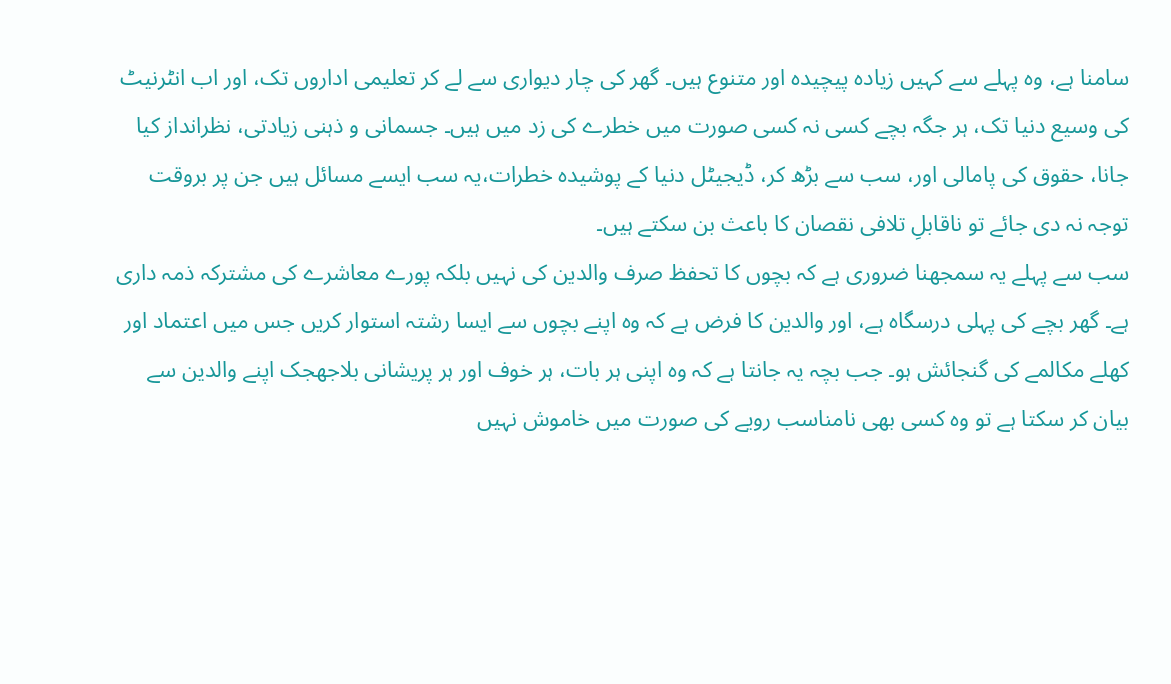سامنا ہے، وہ پہلے سے کہیں زیادہ پیچیدہ اور متنوع ہیں۔ گھر کی چار دیواری سے لے کر تعلیمی اداروں تک، اور اب انٹرنیٹ کی وسیع دنیا تک، ہر جگہ بچے کسی نہ کسی صورت میں خطرے کی زد میں ہیں۔ جسمانی و ذہنی زیادتی، نظرانداز کیا جانا، حقوق کی پامالی اور، سب سے بڑھ کر، ڈیجیٹل دنیا کے پوشیدہ خطرات،یہ سب ایسے مسائل ہیں جن پر بروقت توجہ نہ دی جائے تو ناقابلِ تلافی نقصان کا باعث بن سکتے ہیں۔
سب سے پہلے یہ سمجھنا ضروری ہے کہ بچوں کا تحفظ صرف والدین کی نہیں بلکہ پورے معاشرے کی مشترکہ ذمہ داری ہے۔ گھر بچے کی پہلی درسگاہ ہے، اور والدین کا فرض ہے کہ وہ اپنے بچوں سے ایسا رشتہ استوار کریں جس میں اعتماد اور کھلے مکالمے کی گنجائش ہو۔ جب بچہ یہ جانتا ہے کہ وہ اپنی ہر بات، ہر خوف اور ہر پریشانی بلاجھجک اپنے والدین سے بیان کر سکتا ہے تو وہ کسی بھی نامناسب رویے کی صورت میں خاموش نہیں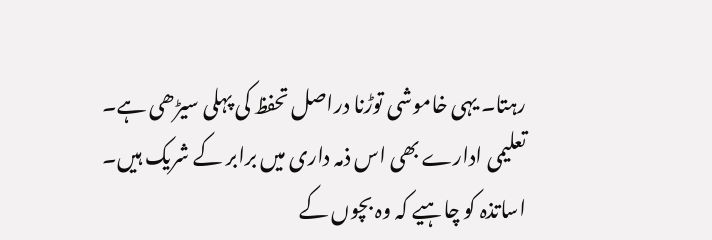رہتا۔ یہی خاموشی توڑنا دراصل تحفظ کی پہلی سیڑھی ہے۔
تعلیمی ادارے بھی اس ذمہ داری میں برابر کے شریک ہیں۔ اساتذہ کو چاہیے کہ وہ بچوں کے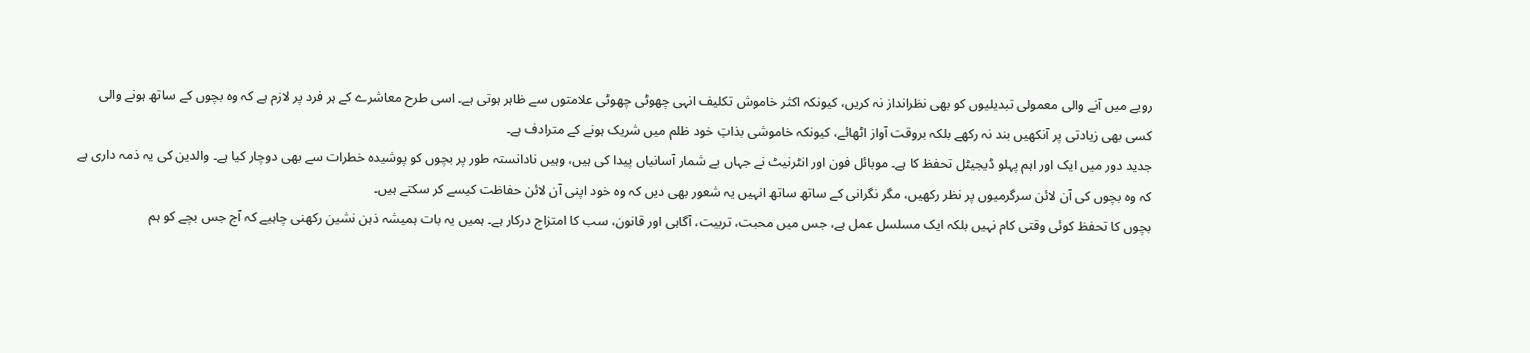رویے میں آنے والی معمولی تبدیلیوں کو بھی نظرانداز نہ کریں، کیونکہ اکثر خاموش تکلیف انہی چھوٹی چھوٹی علامتوں سے ظاہر ہوتی ہے۔ اسی طرح معاشرے کے ہر فرد پر لازم ہے کہ وہ بچوں کے ساتھ ہونے والی کسی بھی زیادتی پر آنکھیں بند نہ رکھے بلکہ بروقت آواز اٹھائے، کیونکہ خاموشی بذاتِ خود ظلم میں شریک ہونے کے مترادف ہے۔
جدید دور میں ایک اور اہم پہلو ڈیجیٹل تحفظ کا ہے۔ موبائل فون اور انٹرنیٹ نے جہاں بے شمار آسانیاں پیدا کی ہیں، وہیں نادانستہ طور پر بچوں کو پوشیدہ خطرات سے بھی دوچار کیا ہے۔ والدین کی یہ ذمہ داری ہے کہ وہ بچوں کی آن لائن سرگرمیوں پر نظر رکھیں، مگر نگرانی کے ساتھ ساتھ انہیں یہ شعور بھی دیں کہ وہ خود اپنی آن لائن حفاظت کیسے کر سکتے ہیں۔
بچوں کا تحفظ کوئی وقتی کام نہیں بلکہ ایک مسلسل عمل ہے، جس میں محبت، تربیت، آگاہی اور قانون، سب کا امتزاج درکار ہے۔ ہمیں یہ بات ہمیشہ ذہن نشین رکھنی چاہیے کہ آج جس بچے کو ہم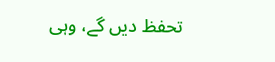تحفظ دیں گے، وہی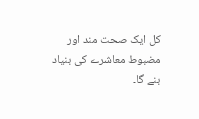کل ایک صحت مند اور مضبوط معاشرے کی بنیاد بنے گا۔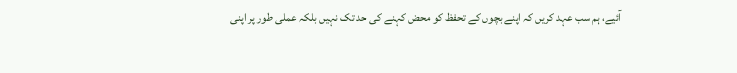آئیے، ہم سب عہد کریں کہ اپنے بچوں کے تحفظ کو محض کہنے کی حد تک نہیں بلکہ عملی طور پر اپنی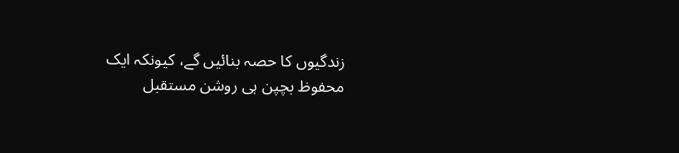زندگیوں کا حصہ بنائیں گے، کیونکہ ایک محفوظ بچپن ہی روشن مستقبل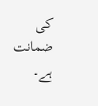کی ضمانت ہے۔